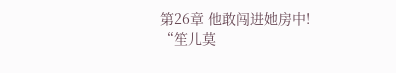第26章 他敢闯进她房中!
“笙儿莫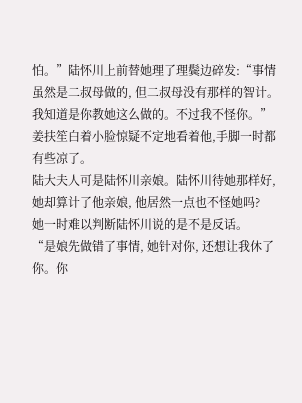怕。”陆怀川上前替她理了理鬓边碎发:“事情虽然是二叔母做的, 但二叔母没有那样的智计。我知道是你教她这么做的。不过我不怪你。”
姜扶笙白着小脸惊疑不定地看着他,手脚一时都有些凉了。
陆大夫人可是陆怀川亲娘。陆怀川待她那样好,她却算计了他亲娘, 他居然一点也不怪她吗?
她一时难以判断陆怀川说的是不是反话。
“是娘先做错了事情, 她针对你, 还想让我休了你。你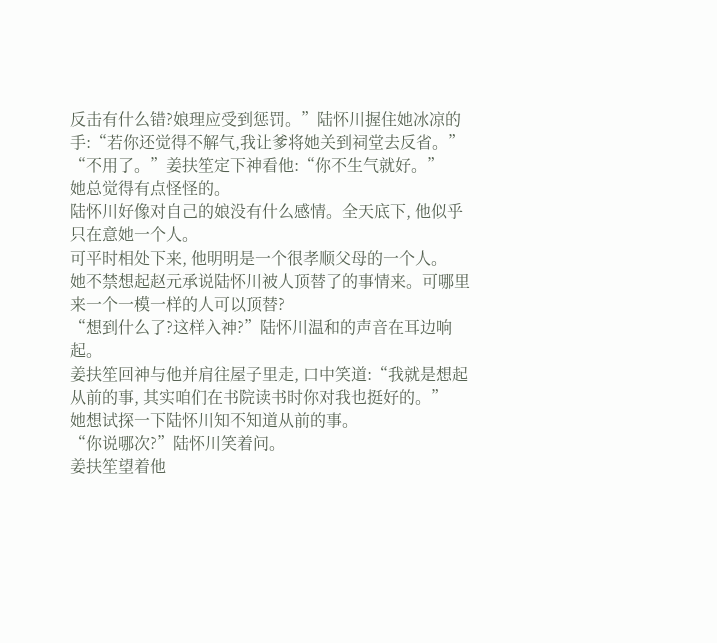反击有什么错?娘理应受到惩罚。”陆怀川握住她冰凉的手:“若你还觉得不解气,我让爹将她关到祠堂去反省。”
“不用了。”姜扶笙定下神看他:“你不生气就好。”
她总觉得有点怪怪的。
陆怀川好像对自己的娘没有什么感情。全天底下, 他似乎只在意她一个人。
可平时相处下来, 他明明是一个很孝顺父母的一个人。
她不禁想起赵元承说陆怀川被人顶替了的事情来。可哪里来一个一模一样的人可以顶替?
“想到什么了?这样入神?”陆怀川温和的声音在耳边响起。
姜扶笙回神与他并肩往屋子里走, 口中笑道:“我就是想起从前的事, 其实咱们在书院读书时你对我也挺好的。”
她想试探一下陆怀川知不知道从前的事。
“你说哪次?”陆怀川笑着问。
姜扶笙望着他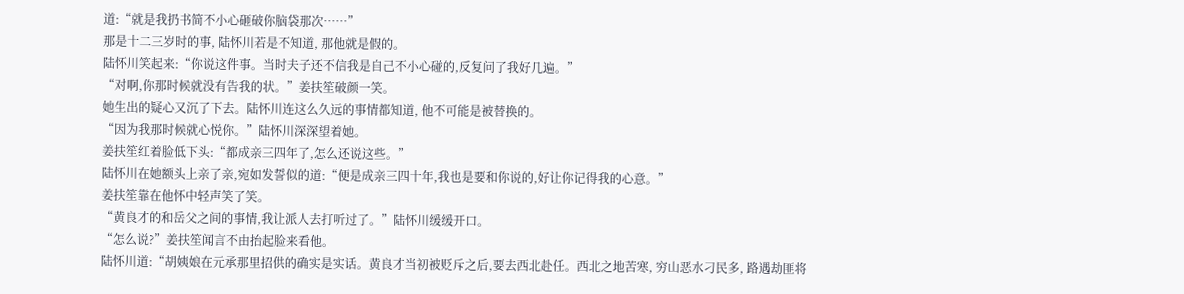道:“就是我扔书简不小心砸破你脑袋那次……”
那是十二三岁时的事, 陆怀川若是不知道, 那他就是假的。
陆怀川笑起来:“你说这件事。当时夫子还不信我是自己不小心碰的,反复问了我好几遍。”
“对啊,你那时候就没有告我的状。”姜扶笙破颜一笑。
她生出的疑心又沉了下去。陆怀川连这么久远的事情都知道, 他不可能是被替换的。
“因为我那时候就心悦你。”陆怀川深深望着她。
姜扶笙红着脸低下头:“都成亲三四年了,怎么还说这些。”
陆怀川在她额头上亲了亲,宛如发誓似的道:“便是成亲三四十年,我也是要和你说的,好让你记得我的心意。”
姜扶笙靠在他怀中轻声笑了笑。
“黄良才的和岳父之间的事情,我让派人去打听过了。”陆怀川缓缓开口。
“怎么说?”姜扶笙闻言不由抬起脸来看他。
陆怀川道:“胡姨娘在元承那里招供的确实是实话。黄良才当初被贬斥之后,要去西北赴任。西北之地苦寒, 穷山恶水刁民多, 路遇劫匪将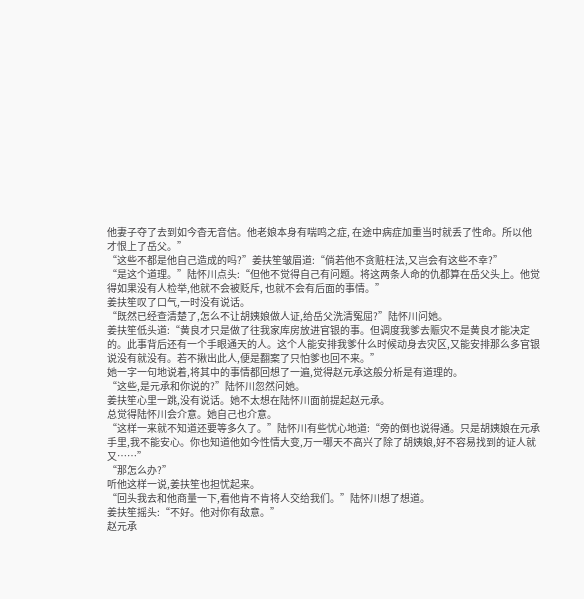他妻子夺了去到如今杳无音信。他老娘本身有喘鸣之症, 在途中病症加重当时就丢了性命。所以他才恨上了岳父。”
“这些不都是他自己造成的吗?”姜扶笙皱眉道:“倘若他不贪赃枉法,又岂会有这些不幸?”
“是这个道理。”陆怀川点头:“但他不觉得自己有问题。将这两条人命的仇都算在岳父头上。他觉得如果没有人检举,他就不会被贬斥, 也就不会有后面的事情。”
姜扶笙叹了口气,一时没有说话。
“既然已经查清楚了,怎么不让胡姨娘做人证,给岳父洗清冤屈?”陆怀川问她。
姜扶笙低头道:“黄良才只是做了往我家库房放进官银的事。但调度我爹去赈灾不是黄良才能决定的。此事背后还有一个手眼通天的人。这个人能安排我爹什么时候动身去灾区,又能安排那么多官银说没有就没有。若不揪出此人,便是翻案了只怕爹也回不来。”
她一字一句地说着,将其中的事情都回想了一遍,觉得赵元承这般分析是有道理的。
“这些,是元承和你说的?”陆怀川忽然问她。
姜扶笙心里一跳,没有说话。她不太想在陆怀川面前提起赵元承。
总觉得陆怀川会介意。她自己也介意。
“这样一来就不知道还要等多久了。”陆怀川有些忧心地道:“旁的倒也说得通。只是胡姨娘在元承手里,我不能安心。你也知道他如今性情大变,万一哪天不高兴了除了胡姨娘,好不容易找到的证人就又……”
“那怎么办?”
听他这样一说,姜扶笙也担忧起来。
“回头我去和他商量一下,看他肯不肯将人交给我们。”陆怀川想了想道。
姜扶笙摇头:“不好。他对你有敌意。”
赵元承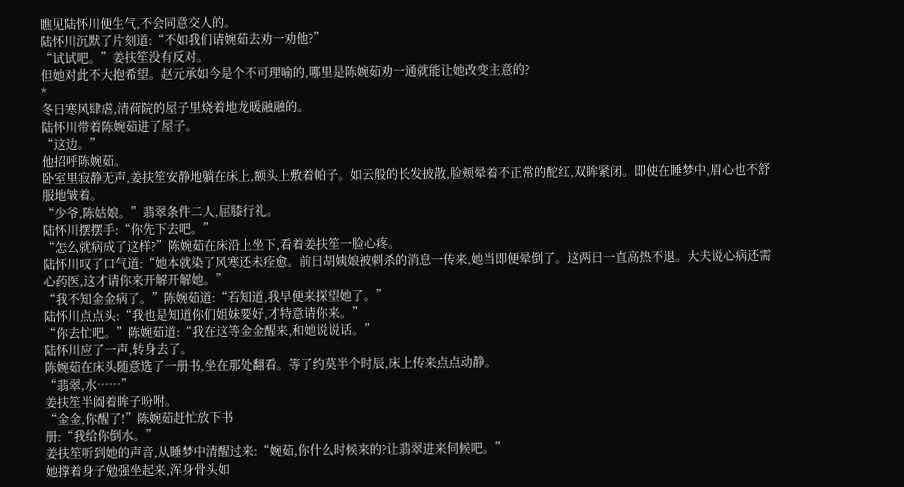瞧见陆怀川便生气,不会同意交人的。
陆怀川沉默了片刻道:“不如我们请婉茹去劝一劝他?”
“试试吧。”姜扶笙没有反对。
但她对此不大抱希望。赵元承如今是个不可理喻的,哪里是陈婉茹劝一通就能让她改变主意的?
*
冬日寒风肆虐,清荷院的屋子里烧着地龙暖融融的。
陆怀川带着陈婉茹进了屋子。
“这边。”
他招呼陈婉茹。
卧室里寂静无声,姜扶笙安静地躺在床上,额头上敷着帕子。如云般的长发披散,脸颊晕着不正常的酡红,双眸紧闭。即使在睡梦中,眉心也不舒服地皱着。
“少爷,陈姑娘。”翡翠条件二人,屈膝行礼。
陆怀川摆摆手:“你先下去吧。”
“怎么就病成了这样?”陈婉茹在床沿上坐下,看着姜扶笙一脸心疼。
陆怀川叹了口气道:“她本就染了风寒还未痊愈。前日胡姨娘被刺杀的消息一传来,她当即便晕倒了。这两日一直高热不退。大夫说心病还需心药医,这才请你来开解开解她。”
“我不知金金病了。”陈婉茹道:“若知道,我早便来探望她了。”
陆怀川点点头:“我也是知道你们姐妹要好,才特意请你来。”
“你去忙吧。”陈婉茹道:“我在这等金金醒来,和她说说话。”
陆怀川应了一声,转身去了。
陈婉茹在床头随意选了一册书,坐在那处翻看。等了约莫半个时辰,床上传来点点动静。
“翡翠,水……”
姜扶笙半阖着眸子吩咐。
“金金,你醒了!”陈婉茹赶忙放下书
册:“我给你倒水。”
姜扶笙听到她的声音,从睡梦中清醒过来:“婉茹,你什么时候来的?让翡翠进来伺候吧。”
她撑着身子勉强坐起来,浑身骨头如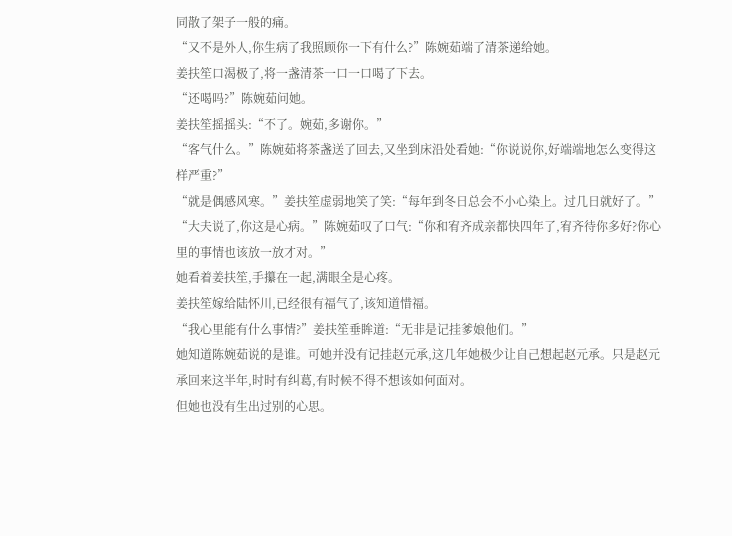同散了架子一般的痛。
“又不是外人,你生病了我照顾你一下有什么?”陈婉茹端了清茶递给她。
姜扶笙口渴极了,将一盏清茶一口一口喝了下去。
“还喝吗?”陈婉茹问她。
姜扶笙摇摇头:“不了。婉茹,多谢你。”
“客气什么。”陈婉茹将茶盏送了回去,又坐到床沿处看她:“你说说你,好端端地怎么变得这样严重?”
“就是偶感风寒。”姜扶笙虚弱地笑了笑:“每年到冬日总会不小心染上。过几日就好了。”
“大夫说了,你这是心病。”陈婉茹叹了口气:“你和宥齐成亲都快四年了,宥齐待你多好?你心里的事情也该放一放才对。”
她看着姜扶笙,手攥在一起,满眼全是心疼。
姜扶笙嫁给陆怀川,已经很有福气了,该知道惜福。
“我心里能有什么事情?”姜扶笙垂眸道:“无非是记挂爹娘他们。”
她知道陈婉茹说的是谁。可她并没有记挂赵元承,这几年她极少让自己想起赵元承。只是赵元承回来这半年,时时有纠葛,有时候不得不想该如何面对。
但她也没有生出过别的心思。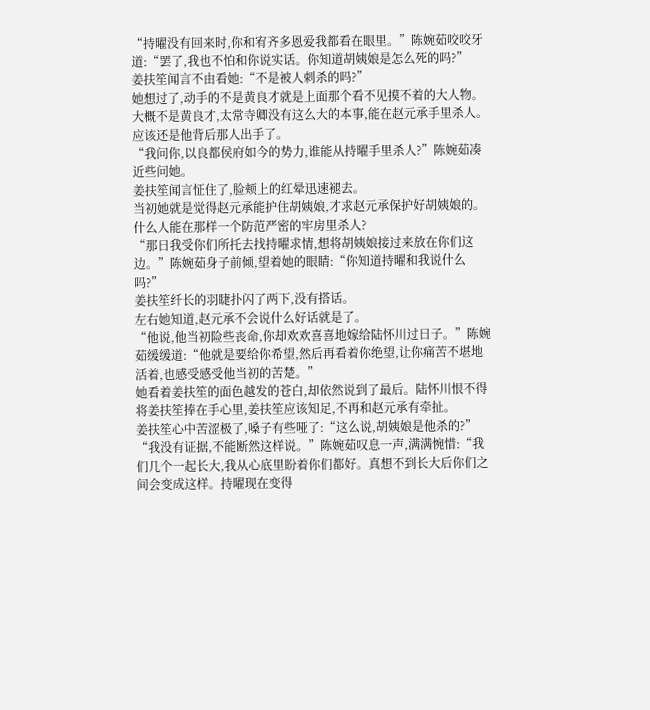“持曜没有回来时,你和宥齐多恩爱我都看在眼里。”陈婉茹咬咬牙道:“罢了,我也不怕和你说实话。你知道胡姨娘是怎么死的吗?”
姜扶笙闻言不由看她:“不是被人刺杀的吗?”
她想过了,动手的不是黄良才就是上面那个看不见摸不着的大人物。
大概不是黄良才,太常寺卿没有这么大的本事,能在赵元承手里杀人。应该还是他背后那人出手了。
“我问你,以良都侯府如今的势力,谁能从持曜手里杀人?”陈婉茹凑近些问她。
姜扶笙闻言怔住了,脸颊上的红晕迅速褪去。
当初她就是觉得赵元承能护住胡姨娘,才求赵元承保护好胡姨娘的。什么人能在那样一个防范严密的牢房里杀人?
“那日我受你们所托去找持曜求情,想将胡姨娘接过来放在你们这边。”陈婉茹身子前倾,望着她的眼睛:“你知道持曜和我说什么吗?”
姜扶笙纤长的羽睫扑闪了两下,没有搭话。
左右她知道,赵元承不会说什么好话就是了。
“他说,他当初险些丧命,你却欢欢喜喜地嫁给陆怀川过日子。”陈婉茹缓缓道:“他就是要给你希望,然后再看着你绝望,让你痛苦不堪地活着,也感受感受他当初的苦楚。”
她看着姜扶笙的面色越发的苍白,却依然说到了最后。陆怀川恨不得将姜扶笙捧在手心里,姜扶笙应该知足,不再和赵元承有牵扯。
姜扶笙心中苦涩极了,嗓子有些哑了:“这么说,胡姨娘是他杀的?”
“我没有证据,不能断然这样说。”陈婉茹叹息一声,满满惋惜:“我们几个一起长大,我从心底里盼着你们都好。真想不到长大后你们之间会变成这样。持曜现在变得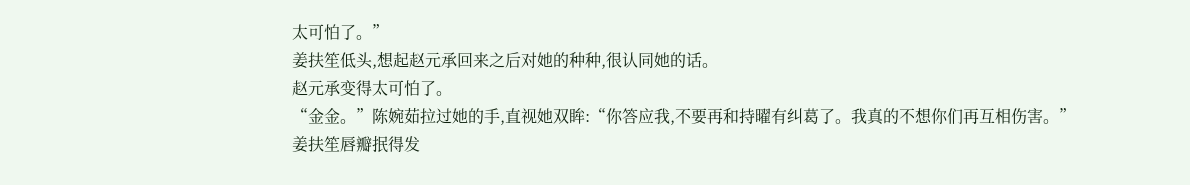太可怕了。”
姜扶笙低头,想起赵元承回来之后对她的种种,很认同她的话。
赵元承变得太可怕了。
“金金。”陈婉茹拉过她的手,直视她双眸:“你答应我,不要再和持曜有纠葛了。我真的不想你们再互相伤害。”
姜扶笙唇瓣抿得发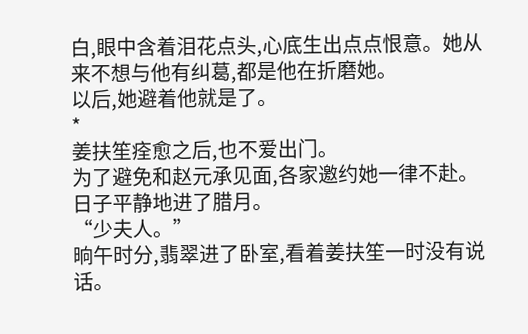白,眼中含着泪花点头,心底生出点点恨意。她从来不想与他有纠葛,都是他在折磨她。
以后,她避着他就是了。
*
姜扶笙痊愈之后,也不爱出门。
为了避免和赵元承见面,各家邀约她一律不赴。
日子平静地进了腊月。
“少夫人。”
晌午时分,翡翠进了卧室,看着姜扶笙一时没有说话。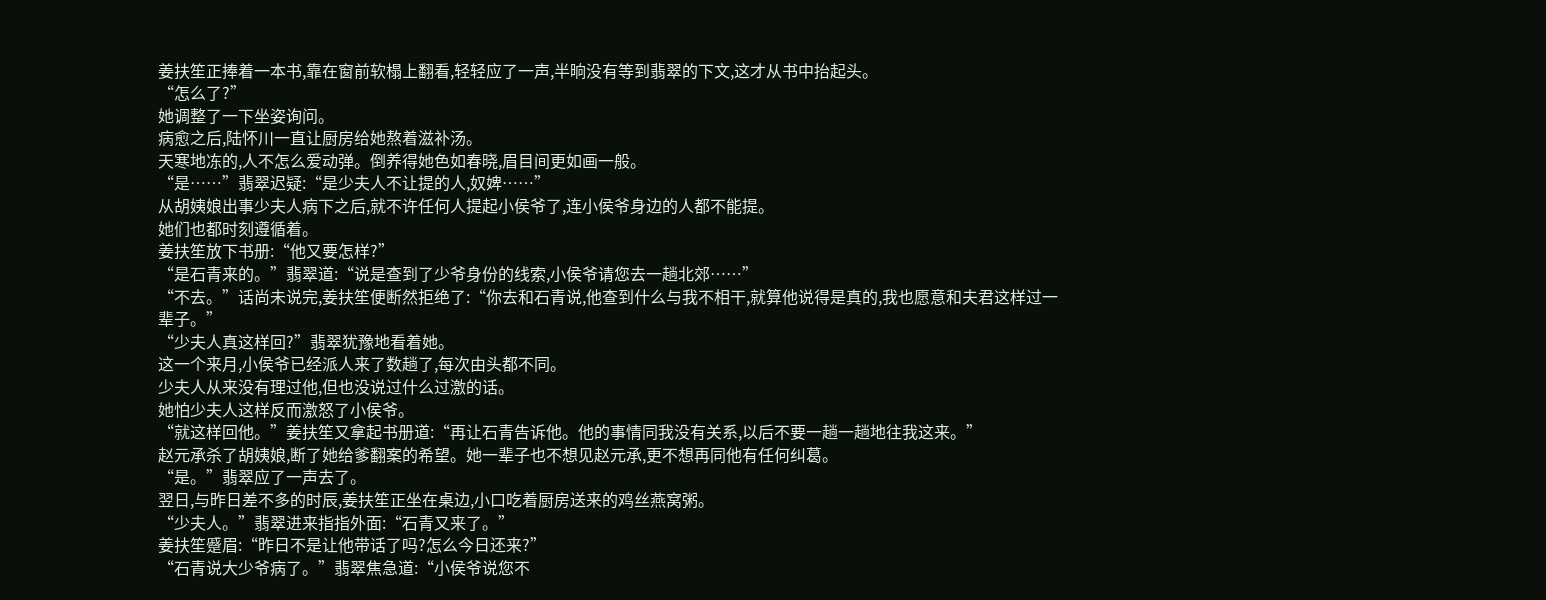姜扶笙正捧着一本书,靠在窗前软榻上翻看,轻轻应了一声,半晌没有等到翡翠的下文,这才从书中抬起头。
“怎么了?”
她调整了一下坐姿询问。
病愈之后,陆怀川一直让厨房给她熬着滋补汤。
天寒地冻的,人不怎么爱动弹。倒养得她色如春晓,眉目间更如画一般。
“是……”翡翠迟疑:“是少夫人不让提的人,奴婢……”
从胡姨娘出事少夫人病下之后,就不许任何人提起小侯爷了,连小侯爷身边的人都不能提。
她们也都时刻遵循着。
姜扶笙放下书册:“他又要怎样?”
“是石青来的。”翡翠道:“说是查到了少爷身份的线索,小侯爷请您去一趟北郊……”
“不去。”话尚未说完,姜扶笙便断然拒绝了:“你去和石青说,他查到什么与我不相干,就算他说得是真的,我也愿意和夫君这样过一辈子。”
“少夫人真这样回?”翡翠犹豫地看着她。
这一个来月,小侯爷已经派人来了数趟了,每次由头都不同。
少夫人从来没有理过他,但也没说过什么过激的话。
她怕少夫人这样反而激怒了小侯爷。
“就这样回他。”姜扶笙又拿起书册道:“再让石青告诉他。他的事情同我没有关系,以后不要一趟一趟地往我这来。”
赵元承杀了胡姨娘,断了她给爹翻案的希望。她一辈子也不想见赵元承,更不想再同他有任何纠葛。
“是。”翡翠应了一声去了。
翌日,与昨日差不多的时辰,姜扶笙正坐在桌边,小口吃着厨房送来的鸡丝燕窝粥。
“少夫人。”翡翠进来指指外面:“石青又来了。”
姜扶笙蹙眉:“昨日不是让他带话了吗?怎么今日还来?”
“石青说大少爷病了。”翡翠焦急道:“小侯爷说您不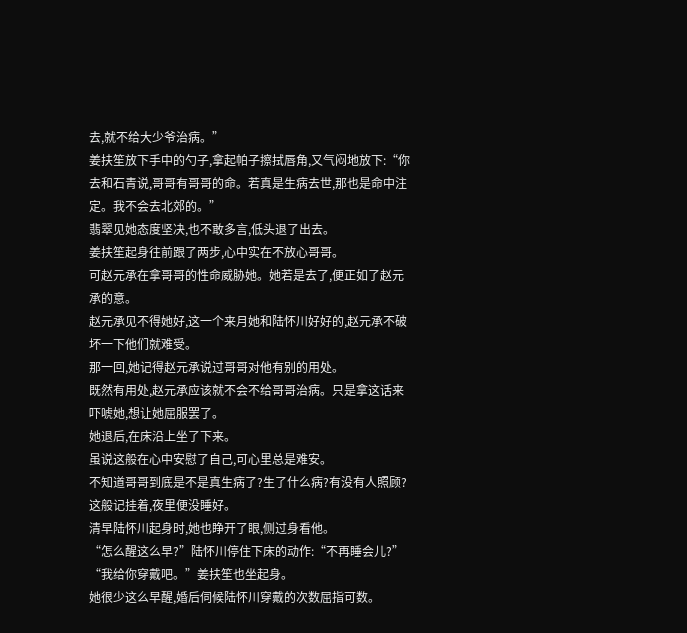去,就不给大少爷治病。”
姜扶笙放下手中的勺子,拿起帕子擦拭唇角,又气闷地放下:“你去和石青说,哥哥有哥哥的命。若真是生病去世,那也是命中注定。我不会去北郊的。”
翡翠见她态度坚决,也不敢多言,低头退了出去。
姜扶笙起身往前跟了两步,心中实在不放心哥哥。
可赵元承在拿哥哥的性命威胁她。她若是去了,便正如了赵元承的意。
赵元承见不得她好,这一个来月她和陆怀川好好的,赵元承不破坏一下他们就难受。
那一回,她记得赵元承说过哥哥对他有别的用处。
既然有用处,赵元承应该就不会不给哥哥治病。只是拿这话来吓唬她,想让她屈服罢了。
她退后,在床沿上坐了下来。
虽说这般在心中安慰了自己,可心里总是难安。
不知道哥哥到底是不是真生病了?生了什么病?有没有人照顾?
这般记挂着,夜里便没睡好。
清早陆怀川起身时,她也睁开了眼,侧过身看他。
“怎么醒这么早?”陆怀川停住下床的动作:“不再睡会儿?”
“我给你穿戴吧。”姜扶笙也坐起身。
她很少这么早醒,婚后伺候陆怀川穿戴的次数屈指可数。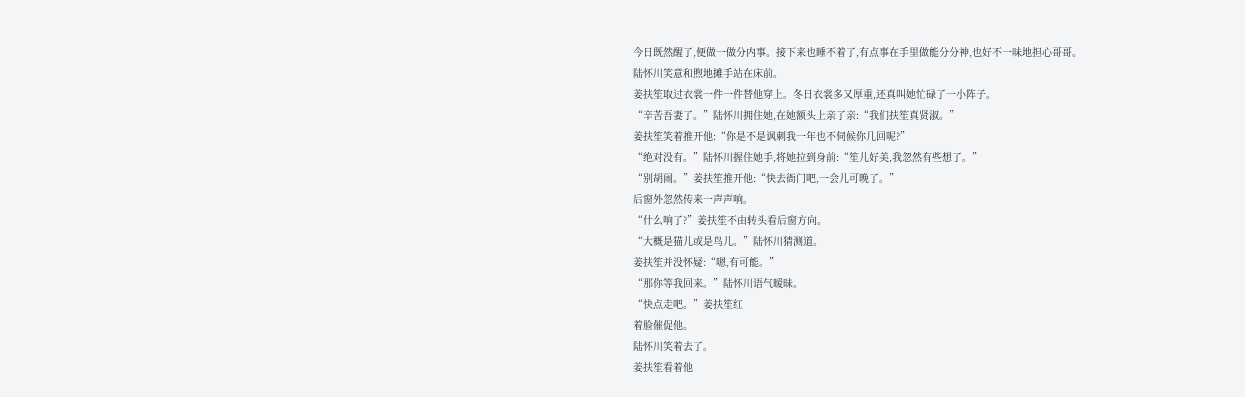今日既然醒了,便做一做分内事。接下来也睡不着了,有点事在手里做能分分神,也好不一味地担心哥哥。
陆怀川笑意和煦地摊手站在床前。
姜扶笙取过衣裳一件一件替他穿上。冬日衣裳多又厚重,还真叫她忙碌了一小阵子。
“辛苦吾妻了。”陆怀川拥住她,在她额头上亲了亲:“我们扶笙真贤淑。”
姜扶笙笑着推开他:“你是不是讽刺我一年也不伺候你几回呢?”
“绝对没有。”陆怀川握住她手,将她拉到身前:“笙儿好美,我忽然有些想了。”
“别胡闹。”姜扶笙推开他:“快去衙门吧,一会儿可晚了。”
后窗外忽然传来一声声响。
“什么响了?”姜扶笙不由转头看后窗方向。
“大概是猫儿或是鸟儿。”陆怀川猜测道。
姜扶笙并没怀疑:“嗯,有可能。”
“那你等我回来。”陆怀川语气暧昧。
“快点走吧。”姜扶笙红
着脸催促他。
陆怀川笑着去了。
姜扶笙看着他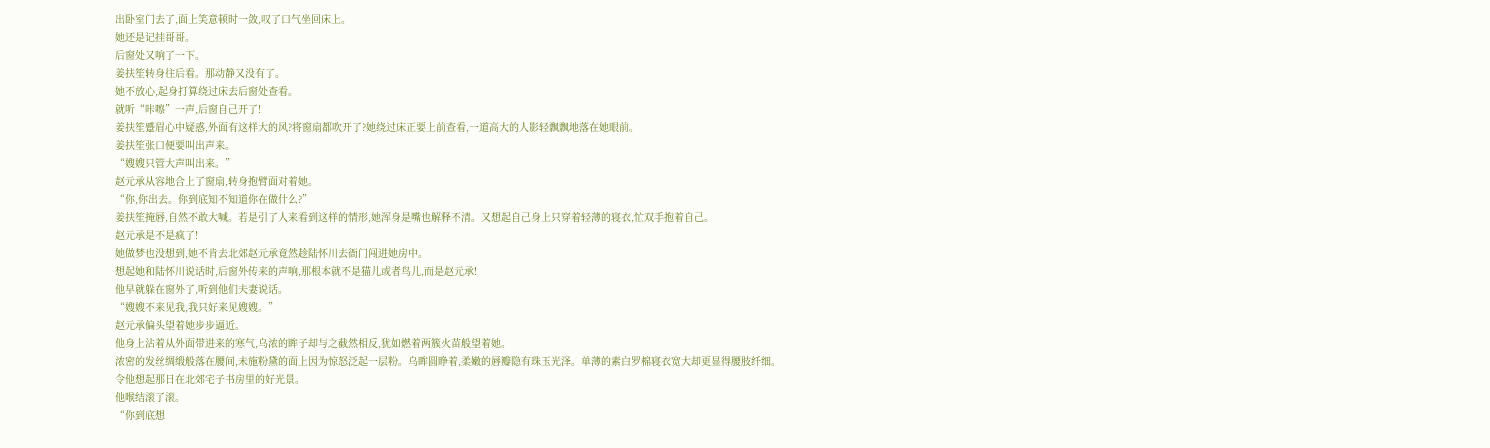出卧室门去了,面上笑意顿时一敛,叹了口气坐回床上。
她还是记挂哥哥。
后窗处又响了一下。
姜扶笙转身往后看。那动静又没有了。
她不放心,起身打算绕过床去后窗处查看。
就听“咔嚓”一声,后窗自己开了!
姜扶笙蹙眉心中疑惑,外面有这样大的风?将窗扇都吹开了?她绕过床正要上前查看,一道高大的人影轻飘飘地落在她眼前。
姜扶笙张口便要叫出声来。
“嫂嫂只管大声叫出来。”
赵元承从容地合上了窗扇,转身抱臂面对着她。
“你,你出去。你到底知不知道你在做什么?”
姜扶笙掩唇,自然不敢大喊。若是引了人来看到这样的情形,她浑身是嘴也解释不清。又想起自己身上只穿着轻薄的寝衣,忙双手抱着自己。
赵元承是不是疯了!
她做梦也没想到,她不肯去北郊赵元承竟然趁陆怀川去衙门闯进她房中。
想起她和陆怀川说话时,后窗外传来的声响,那根本就不是猫儿或者鸟儿,而是赵元承!
他早就躲在窗外了,听到他们夫妻说话。
“嫂嫂不来见我,我只好来见嫂嫂。”
赵元承偏头望着她步步逼近。
他身上沾着从外面带进来的寒气,乌浓的眸子却与之截然相反,犹如燃着两簇火苗般望着她。
浓密的发丝绸缎般落在腰间,未施粉黛的面上因为惊怒泛起一层粉。乌眸圆睁着,柔嫩的唇瓣隐有珠玉光泽。单薄的素白罗棉寝衣宽大却更显得腰肢纤细。
令他想起那日在北郊宅子书房里的好光景。
他喉结滚了滚。
“你到底想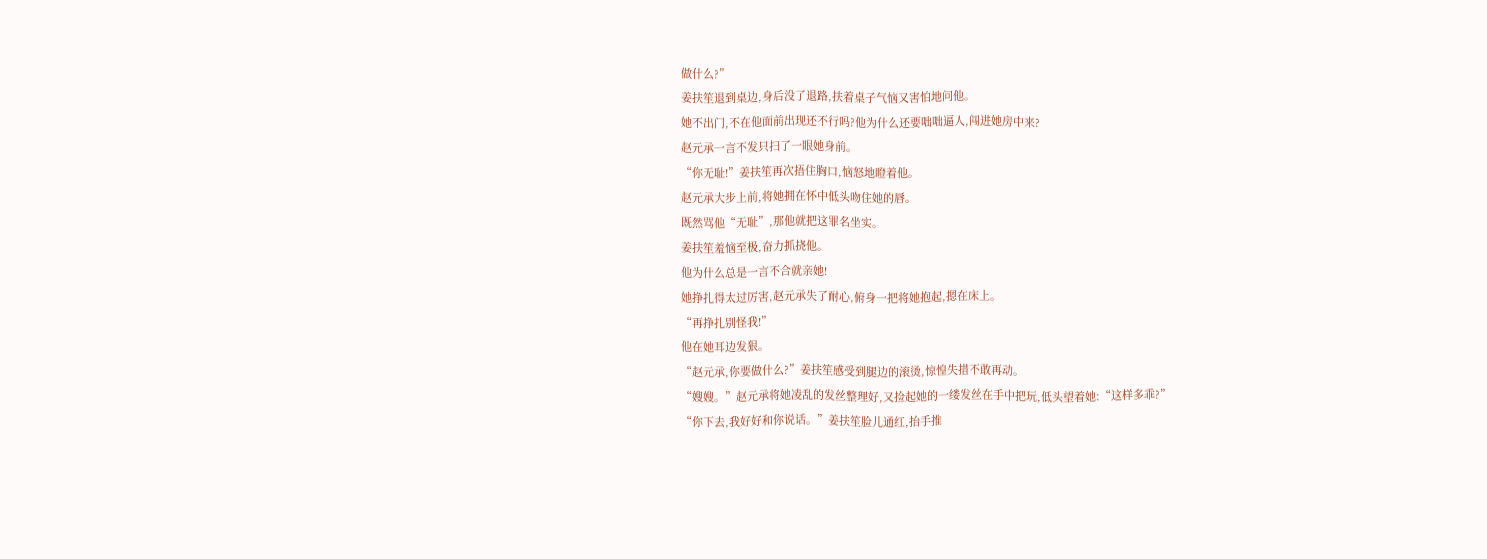做什么?”
姜扶笙退到桌边,身后没了退路,扶着桌子气恼又害怕地问他。
她不出门,不在他面前出现还不行吗?他为什么还要咄咄逼人,闯进她房中来?
赵元承一言不发只扫了一眼她身前。
“你无耻!”姜扶笙再次捂住胸口,恼怒地瞪着他。
赵元承大步上前,将她拥在怀中低头吻住她的唇。
既然骂他“无耻”,那他就把这罪名坐实。
姜扶笙羞恼至极,奋力抓挠他。
他为什么总是一言不合就亲她!
她挣扎得太过厉害,赵元承失了耐心,俯身一把将她抱起,摁在床上。
“再挣扎别怪我!”
他在她耳边发狠。
“赵元承,你要做什么?”姜扶笙感受到腿边的滚烫,惊惶失措不敢再动。
“嫂嫂。”赵元承将她凌乱的发丝整理好,又捡起她的一缕发丝在手中把玩,低头望着她:“这样多乖?”
“你下去,我好好和你说话。”姜扶笙脸儿通红,抬手推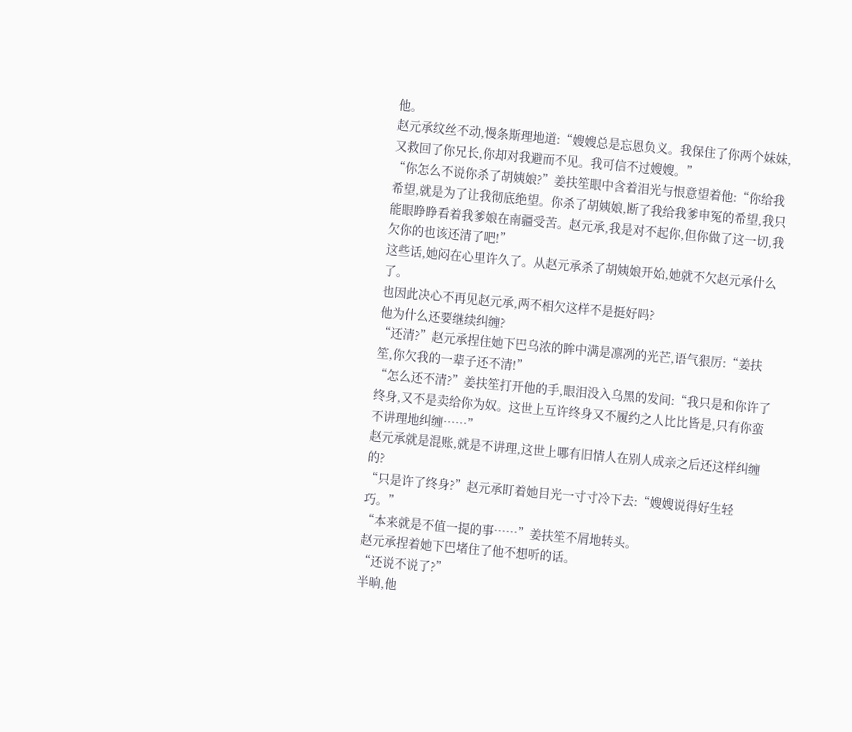他。
赵元承纹丝不动,慢条斯理地道:“嫂嫂总是忘恩负义。我保住了你两个妹妹,又救回了你兄长,你却对我避而不见。我可信不过嫂嫂。”
“你怎么不说你杀了胡姨娘?”姜扶笙眼中含着泪光与恨意望着他:“你给我希望,就是为了让我彻底绝望。你杀了胡姨娘,断了我给我爹申冤的希望,我只能眼睁睁看着我爹娘在南疆受苦。赵元承,我是对不起你,但你做了这一切,我欠你的也该还清了吧!”
这些话,她闷在心里许久了。从赵元承杀了胡姨娘开始,她就不欠赵元承什么了。
也因此决心不再见赵元承,两不相欠这样不是挺好吗?
他为什么还要继续纠缠?
“还清?”赵元承捏住她下巴乌浓的眸中满是凛冽的光芒,语气狠厉:“姜扶笙,你欠我的一辈子还不清!”
“怎么还不清?”姜扶笙打开他的手,眼泪没入乌黑的发间:“我只是和你许了终身,又不是卖给你为奴。这世上互许终身又不履约之人比比皆是,只有你蛮不讲理地纠缠……”
赵元承就是混账,就是不讲理,这世上哪有旧情人在别人成亲之后还这样纠缠的?
“只是许了终身?”赵元承盯着她目光一寸寸冷下去:“嫂嫂说得好生轻巧。”
“本来就是不值一提的事……”姜扶笙不屑地转头。
赵元承捏着她下巴堵住了他不想听的话。
“还说不说了?”
半晌,他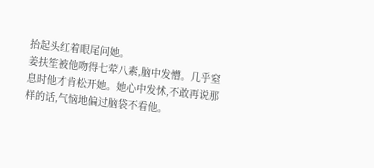抬起头红着眼尾问她。
姜扶笙被他吻得七荤八素,脑中发懵。几乎窒息时他才肯松开她。她心中发怵,不敢再说那样的话,气恼地偏过脑袋不看他。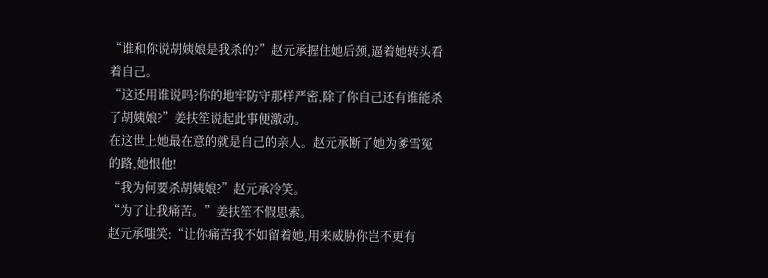“谁和你说胡姨娘是我杀的?”赵元承握住她后颈,逼着她转头看着自己。
“这还用谁说吗?你的地牢防守那样严密,除了你自己还有谁能杀了胡姨娘?”姜扶笙说起此事便激动。
在这世上她最在意的就是自己的亲人。赵元承断了她为爹雪冤的路,她恨他!
“我为何要杀胡姨娘?”赵元承冷笑。
“为了让我痛苦。”姜扶笙不假思索。
赵元承嗤笑:“让你痛苦我不如留着她,用来威胁你岂不更有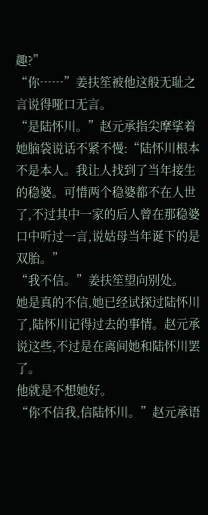趣?”
“你……”姜扶笙被他这般无耻之言说得哑口无言。
“是陆怀川。”赵元承指尖摩挲着她脑袋说话不紧不慢:“陆怀川根本不是本人。我让人找到了当年接生的稳婆。可惜两个稳婆都不在人世了,不过其中一家的后人曾在那稳婆口中听过一言,说姑母当年诞下的是双胎。”
“我不信。”姜扶笙望向别处。
她是真的不信,她已经试探过陆怀川了,陆怀川记得过去的事情。赵元承说这些,不过是在离间她和陆怀川罢了。
他就是不想她好。
“你不信我,信陆怀川。”赵元承语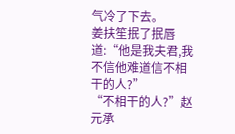气冷了下去。
姜扶笙抿了抿唇道:“他是我夫君,我不信他难道信不相干的人?”
“不相干的人?”赵元承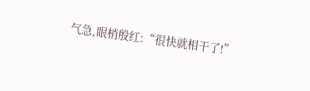气急,眼梢殷红:“很快就相干了!”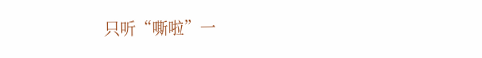只听“嘶啦”一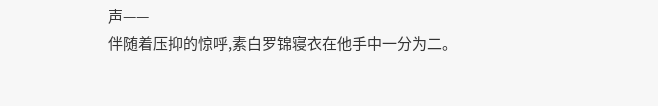声——
伴随着压抑的惊呼,素白罗锦寝衣在他手中一分为二。